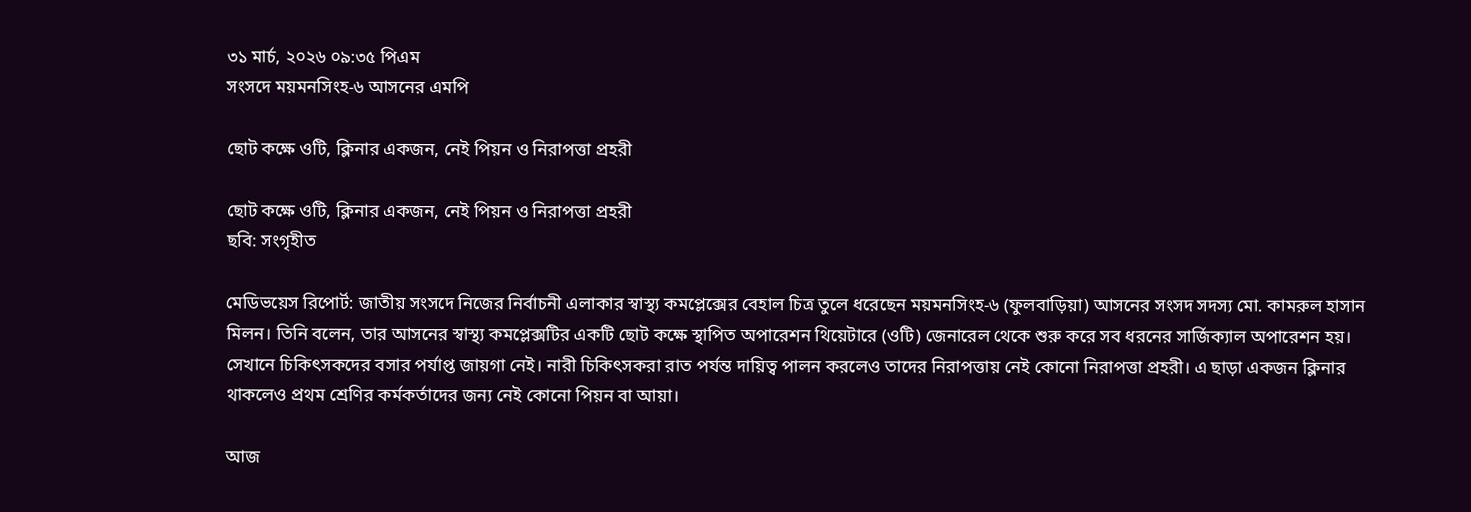৩১ মার্চ, ২০২৬ ০৯:৩৫ পিএম
সংসদে ময়মনসিংহ-৬ আসনের এমপি

ছোট কক্ষে ওটি, ক্লিনার একজন, নেই পিয়ন ও নিরাপত্তা প্রহরী

ছোট কক্ষে ওটি, ক্লিনার একজন, নেই পিয়ন ও নিরাপত্তা প্রহরী
ছবি: সংগৃহীত

মেডিভয়েস রিপোর্ট: জাতীয় সংসদে নিজের নির্বাচনী এলাকার স্বাস্থ্য কমপ্লেক্সের বেহাল চিত্র তুলে ধরেছেন ময়মনসিংহ-৬ (ফুলবাড়িয়া) আসনের সংসদ সদস্য মো. কামরুল হাসান মিলন। তিনি বলেন, তার আসনের স্বাস্থ্য কমপ্লেক্সটির একটি ছোট কক্ষে স্থাপিত অপারেশন থিয়েটারে (ওটি) জেনারেল থেকে শুরু করে সব ধরনের সার্জিক্যাল অপারেশন হয়। সেখানে চিকিৎসকদের বসার পর্যাপ্ত জায়গা নেই। নারী চিকিৎসকরা রাত পর্যন্ত দায়িত্ব পালন করলেও তাদের নিরাপত্তায় নেই কোনো নিরাপত্তা প্রহরী। এ ছাড়া একজন ক্লিনার থাকলেও প্রথম শ্রেণির কর্মকর্তাদের জন্য নেই কোনো পিয়ন বা আয়া।

আজ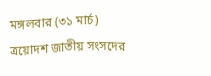মঙ্গলবার (৩১ মার্চ) ত্রয়োদশ জাতীয় সংসদের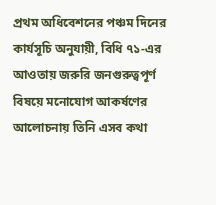প্রথম অধিবেশনের পঞ্চম দিনের কার্যসূচি অনুযায়ী, বিধি ৭১-এর আওতায় জরুরি জনগুরুত্বপূর্ণ বিষয়ে মনোযোগ আকর্ষণের আলোচনায় তিনি এসব কথা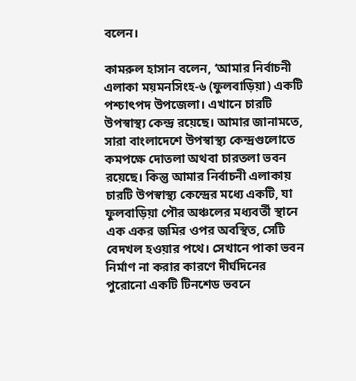বলেন।

কামরুল হাসান বলেন, ‘আমার নির্বাচনী এলাকা ময়মনসিংহ-৬ (ফুলবাড়িয়া) একটি পশ্চাৎপদ উপজেলা। এখানে চারটি উপস্বাস্থ্য কেন্দ্র রয়েছে। আমার জানামতে, সারা বাংলাদেশে উপস্বাস্থ্য কেন্দ্রগুলোতে কমপক্ষে দোতলা অথবা চারতলা ভবন রয়েছে। কিন্তু আমার নির্বাচনী এলাকায় চারটি উপস্বাস্থ্য কেন্দ্রের মধ্যে একটি, যা ফুলবাড়িয়া পৌর অঞ্চলের মধ্যবর্তী স্থানে এক একর জমির ওপর অবস্থিত, সেটি বেদখল হওয়ার পথে। সেখানে পাকা ভবন নির্মাণ না করার কারণে দীর্ঘদিনের পুরোনো একটি টিনশেড ভবনে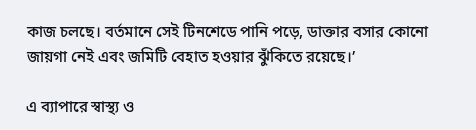কাজ চলছে। বর্তমানে সেই টিনশেডে পানি পড়ে, ডাক্তার বসার কোনো জায়গা নেই এবং জমিটি বেহাত হওয়ার ঝুঁকিতে রয়েছে।’

এ ব্যাপারে স্বাস্থ্য ও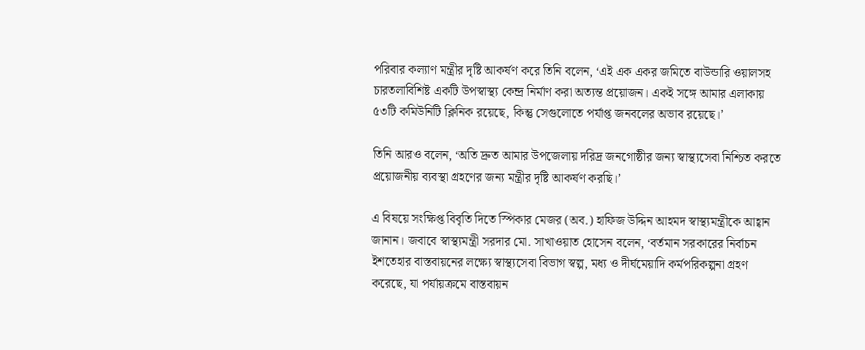পরিবার কল্যাণ মন্ত্রীর দৃষ্টি আকর্ষণ করে তিনি বলেন, ‘এই এক একর জমিতে বাউন্ডারি ওয়ালসহ চারতলাবিশিষ্ট একটি উপস্বাস্থ্য কেন্দ্র নির্মাণ করা অত্যন্ত প্রয়োজন। একই সঙ্গে আমার এলাকায় ৫৩টি কমিউনিটি ক্লিনিক রয়েছে, কিন্তু সেগুলোতে পর্যাপ্ত জনবলের অভাব রয়েছে।’

তিনি আরও বলেন, ‘অতি দ্রুত আমার উপজেলায় দরিদ্র জনগোষ্ঠীর জন্য স্বাস্থ্যসেবা নিশ্চিত করতে প্রয়োজনীয় ব্যবস্থা গ্রহণের জন্য মন্ত্রীর দৃষ্টি আকর্ষণ করছি।’

এ বিষয়ে সংক্ষিপ্ত বিবৃতি দিতে স্পিকার মেজর (অব.) হাফিজ উদ্দিন আহমদ স্বাস্থ্যমন্ত্রীকে আহ্বান জানান। জবাবে স্বাস্থ্যমন্ত্রী সরদার মো. সাখাওয়াত হোসেন বলেন, ‘বর্তমান সরকারের নির্বাচন ইশতেহার বাস্তবায়নের লক্ষ্যে স্বাস্থ্যসেবা বিভাগ স্বল্প, মধ্য ও দীর্ঘমেয়াদি কর্মপরিকল্পনা গ্রহণ করেছে, যা পর্যায়ক্রমে বাস্তবায়ন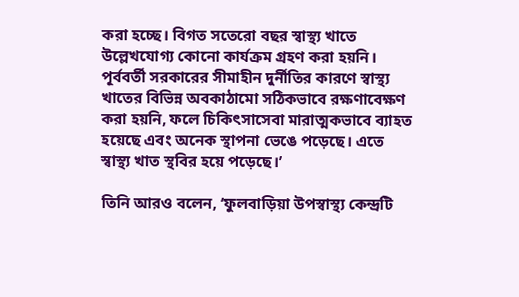করা হচ্ছে। বিগত সতেরো বছর স্বাস্থ্য খাতে উল্লেখযোগ্য কোনো কার্যক্রম গ্রহণ করা হয়নি। পূর্ববর্তী সরকারের সীমাহীন দুর্নীতির কারণে স্বাস্থ্য খাতের বিভিন্ন অবকাঠামো সঠিকভাবে রক্ষণাবেক্ষণ করা হয়নি, ফলে চিকিৎসাসেবা মারাত্মকভাবে ব্যাহত হয়েছে এবং অনেক স্থাপনা ভেঙে পড়েছে। এতে স্বাস্থ্য খাত স্থবির হয়ে পড়েছে।’

তিনি আরও বলেন, ‘ফুলবাড়িয়া উপস্বাস্থ্য কেন্দ্রটি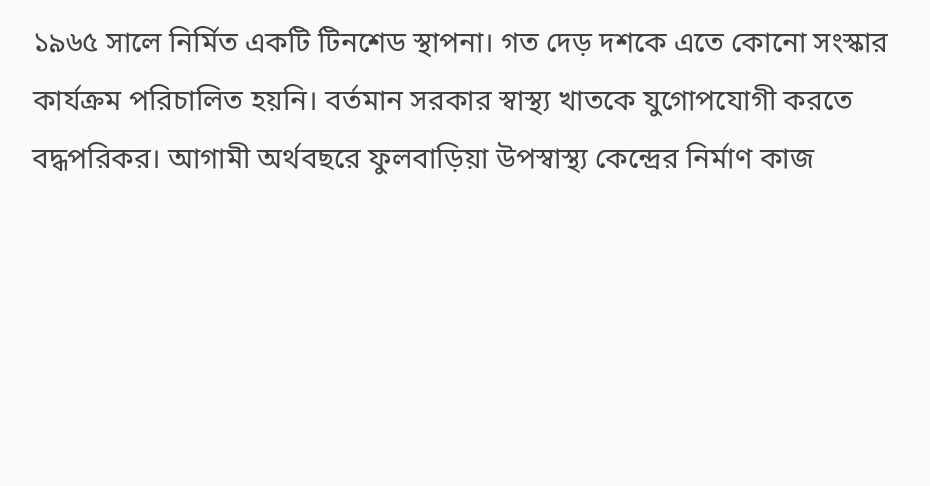১৯৬৫ সালে নির্মিত একটি টিনশেড স্থাপনা। গত দেড় দশকে এতে কোনো সংস্কার কার্যক্রম পরিচালিত হয়নি। বর্তমান সরকার স্বাস্থ্য খাতকে যুগোপযোগী করতে বদ্ধপরিকর। আগামী অর্থবছরে ফুলবাড়িয়া উপস্বাস্থ্য কেন্দ্রের নির্মাণ কাজ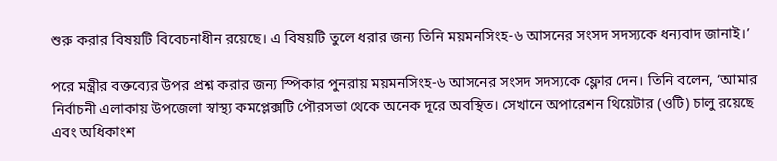শুরু করার বিষয়টি বিবেচনাধীন রয়েছে। এ বিষয়টি তুলে ধরার জন্য তিনি ময়মনসিংহ-৬ আসনের সংসদ সদস্যকে ধন্যবাদ জানাই।’

পরে মন্ত্রীর বক্তব্যের উপর প্রশ্ন করার জন্য স্পিকার পুনরায় ময়মনসিংহ-৬ আসনের সংসদ সদস্যকে ফ্লোর দেন। তিনি বলেন, ‘আমার নির্বাচনী এলাকায় উপজেলা স্বাস্থ্য কমপ্লেক্সটি পৌরসভা থেকে অনেক দূরে অবস্থিত। সেখানে অপারেশন থিয়েটার (ওটি) চালু রয়েছে এবং অধিকাংশ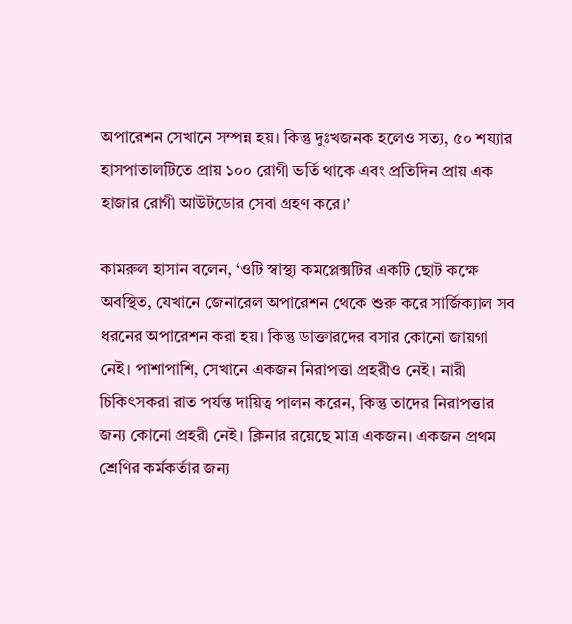অপারেশন সেখানে সম্পন্ন হয়। কিন্তু দুঃখজনক হলেও সত্য, ৫০ শয্যার হাসপাতালটিতে প্রায় ১০০ রোগী ভর্তি থাকে এবং প্রতিদিন প্রায় এক হাজার রোগী আউটডোর সেবা গ্রহণ করে।’

কামরুল হাসান বলেন, ‘ওটি স্বাস্থ্য কমপ্লেক্সটির একটি ছোট কক্ষে অবস্থিত, যেখানে জেনারেল অপারেশন থেকে শুরু করে সার্জিক্যাল সব ধরনের অপারেশন করা হয়। কিন্তু ডাক্তারদের বসার কোনো জায়গা নেই। পাশাপাশি, সেখানে একজন নিরাপত্তা প্রহরীও নেই। নারী চিকিৎসকরা রাত পর্যন্ত দায়িত্ব পালন করেন, কিন্তু তাদের নিরাপত্তার জন্য কোনো প্রহরী নেই। ক্লিনার রয়েছে মাত্র একজন। একজন প্রথম শ্রেণির কর্মকর্তার জন্য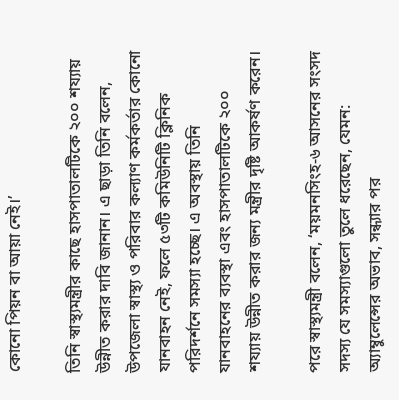কোনো পিয়ন বা আয়া নেই।’

তিনি স্বাস্থ্যমন্ত্রীর কাছে হাসপাতালটিকে ২০০ শয্যায় উন্নীত করার দাবি জানান। এ ছাড়া তিনি বলেন, উপজেলা স্বাস্থ্য ও পরিবার কল্যাণ কর্মকর্তার কোনো যানবাহন নেই, ফলে ৫৩টি কমিউনিটি ক্লিনিক পরিদর্শনে সমস্যা হচ্ছে। এ অবস্থায় তিনি যানবাহনের ব্যবস্থা এবং হাসপাতালটিকে ২০০ শয্যায় উন্নীত করার জন্য মন্ত্রীর দৃষ্টি আকর্ষণ করেন।

পরে স্বাস্থ্যমন্ত্রী বলেন, ‘ময়মনসিংহ-৬ আসনের সংসদ সদস্য যে সমস্যাগুলো তুলে ধরেছেন, যেমন: অ্যাম্বুলেন্সের অভাব, সন্ধ্যার পর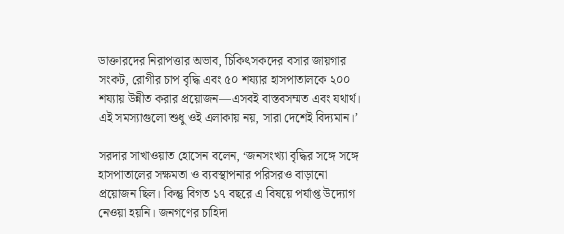ডাক্তারদের নিরাপত্তার অভাব, চিকিৎসকদের বসার জায়গার সংকট, রোগীর চাপ বৃদ্ধি এবং ৫০ শয্যার হাসপাতালকে ২০০ শয্যায় উন্নীত করার প্রয়োজন—এসবই বাস্তবসম্মত এবং যথার্থ। এই সমস্যাগুলো শুধু ওই এলাকায় নয়, সারা দেশেই বিদ্যমান।’

সরদার সাখাওয়াত হোসেন বলেন, ‘জনসংখ্যা বৃদ্ধির সঙ্গে সঙ্গে হাসপাতালের সক্ষমতা ও ব্যবস্থাপনার পরিসরও বাড়ানো প্রয়োজন ছিল। কিন্তু বিগত ১৭ বছরে এ বিষয়ে পর্যাপ্ত উদ্যোগ নেওয়া হয়নি। জনগণের চাহিদা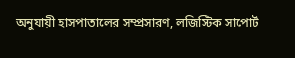অনুযায়ী হাসপাতালের সম্প্রসারণ, লজিস্টিক সাপোর্ট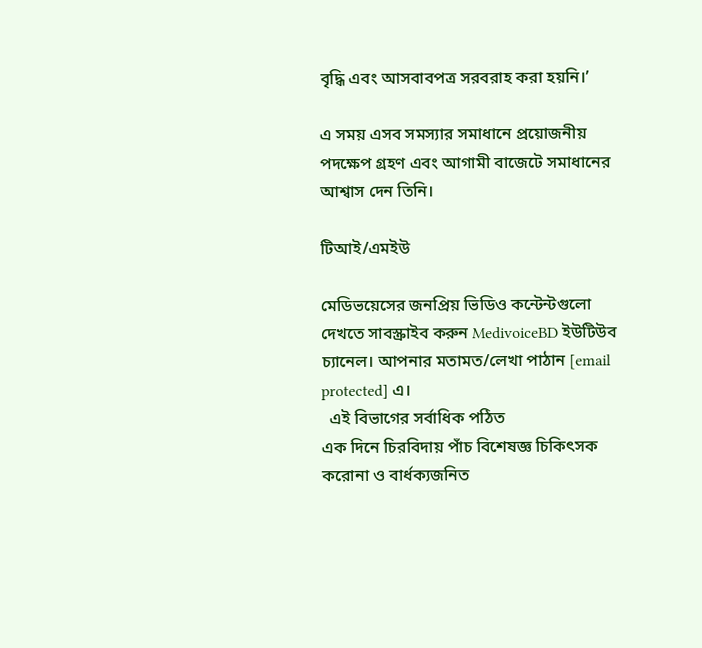বৃদ্ধি এবং আসবাবপত্র সরবরাহ করা হয়নি।’

এ সময় এসব সমস্যার সমাধানে প্রয়োজনীয় পদক্ষেপ গ্রহণ এবং আগামী বাজেটে সমাধানের আশ্বাস দেন তিনি।

টিআই/এমইউ

মেডিভয়েসের জনপ্রিয় ভিডিও কন্টেন্টগুলো দেখতে সাবস্ক্রাইব করুন MedivoiceBD ইউটিউব চ্যানেল। আপনার মতামত/লেখা পাঠান [email protected] এ।
  এই বিভাগের সর্বাধিক পঠিত
এক দিনে চিরবিদায় পাঁচ বিশেষজ্ঞ চিকিৎসক
করোনা ও বার্ধক্যজনিত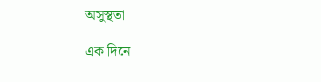অসুস্থতা

এক দিনে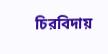চিরবিদায়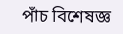পাঁচ বিশেষজ্ঞ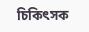চিকিৎসক